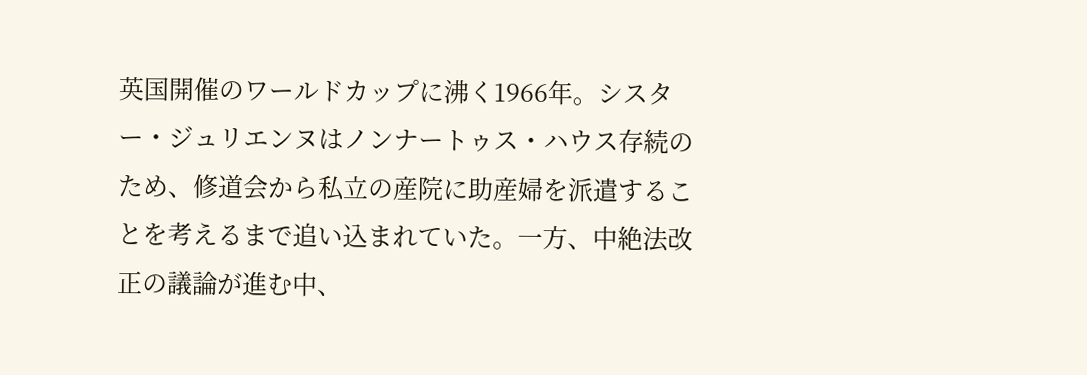英国開催のワールドカップに沸く1966年。シスター・ジュリエンヌはノンナートゥス・ハウス存続のため、修道会から私立の産院に助産婦を派遣することを考えるまで追い込まれていた。一方、中絶法改正の議論が進む中、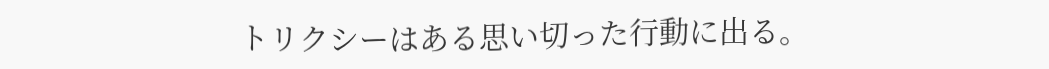トリクシーはある思い切った行動に出る。